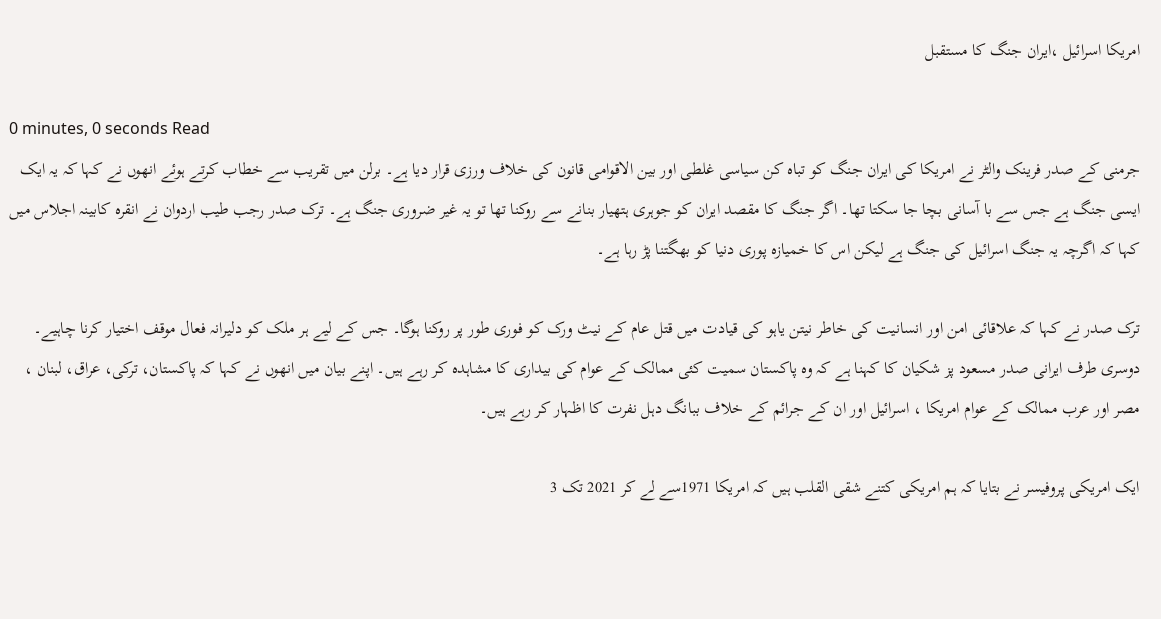امریکا اسرائیل ،ایران جنگ کا مستقبل

0 minutes, 0 seconds Read
جرمنی کے صدر فرینک والٹر نے امریکا کی ایران جنگ کو تباہ کن سیاسی غلطی اور بین الاقوامی قانون کی خلاف ورزی قرار دیا ہے۔ برلن میں تقریب سے خطاب کرتے ہوئے انھوں نے کہا کہ یہ ایک ایسی جنگ ہے جس سے با آسانی بچا جا سکتا تھا۔ اگر جنگ کا مقصد ایران کو جوہری ہتھیار بنانے سے روکنا تھا تو یہ غیر ضروری جنگ ہے۔ ترک صدر رجب طیب اردوان نے انقرہ کابینہ اجلاس میں کہا کہ اگرچہ یہ جنگ اسرائیل کی جنگ ہے لیکن اس کا خمیازہ پوری دنیا کو بھگتنا پڑ رہا ہے۔

ترک صدر نے کہا کہ علاقائی امن اور انسانیت کی خاطر نیتن یاہو کی قیادت میں قتل عام کے نیٹ ورک کو فوری طور پر روکنا ہوگا۔ جس کے لیے ہر ملک کو دلیرانہ فعال موقف اختیار کرنا چاہیے۔ دوسری طرف ایرانی صدر مسعود پز شکیان کا کہنا ہے کہ وہ پاکستان سمیت کئی ممالک کے عوام کی بیداری کا مشاہدہ کر رہے ہیں۔ اپنے بیان میں انھوں نے کہا کہ پاکستان، ترکی، عراق، لبنان ، مصر اور عرب ممالک کے عوام امریکا ، اسرائیل اور ان کے جرائم کے خلاف ببانگ دہل نفرت کا اظہار کر رہے ہیں۔

ایک امریکی پروفیسر نے بتایا کہ ہم امریکی کتنے شقی القلب ہیں کہ امریکا 1971سے لے کر 2021 تک 3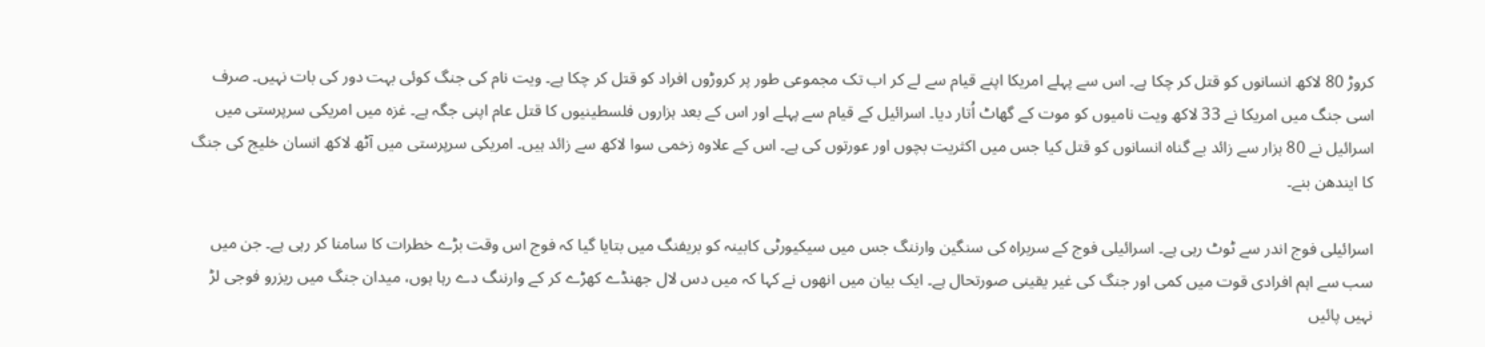کروڑ 80 لاکھ انسانوں کو قتل کر چکا ہے۔ اس سے پہلے امریکا اپنے قیام سے لے کر اب تک مجموعی طور پر کروڑوں افراد کو قتل کر چکا ہے۔ ویت نام کی جنگ کوئی بہت دور کی بات نہیں۔ صرف اسی جنگ میں امریکا نے 33 لاکھ ویت نامیوں کو موت کے گھاٹ اُتار دیا۔ اسرائیل کے قیام سے پہلے اور اس کے بعد ہزاروں فلسطینیوں کا قتل عام اپنی جگہ ہے۔ غزہ میں امریکی سرپرستی میں اسرائیل نے 80 ہزار سے زائد بے گناہ انسانوں کو قتل کیا جس میں اکثریت بچوں اور عورتوں کی ہے۔ اس کے علاوہ زخمی سوا لاکھ سے زائد ہیں۔ امریکی سرپرستی میں آٹھ لاکھ انسان خلیج کی جنگ کا ایندھن بنے۔

اسرائیلی فوج اندر سے ٹوٹ رہی ہے۔ اسرائیلی فوج کے سربراہ کی سنگین وارننگ جس میں سیکیورٹی کابینہ کو بریفنگ میں بتایا گیا کہ فوج اس وقت بڑے خطرات کا سامنا کر رہی ہے۔ جن میں سب سے اہم افرادی قوت میں کمی اور جنگ کی غیر یقینی صورتحال ہے۔ ایک بیان میں انھوں نے کہا کہ میں دس لال جھنڈے کھڑے کر کے وارننگ دے رہا ہوں، میدان جنگ میں ریزرو فوجی لڑ نہیں پائیں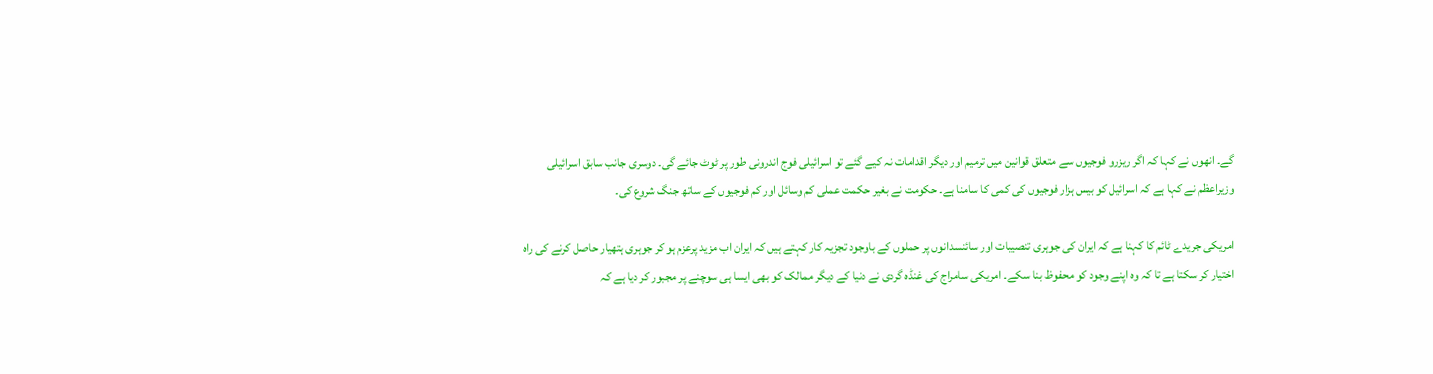گے۔ انھوں نے کہا کہ اگر ریزرو فوجیوں سے متعلق قوانین میں ترمیم اور دیگر اقدامات نہ کیے گئے تو اسرائیلی فوج اندرونی طور پر ٹوٹ جائے گی۔ دوسری جانب سابق اسرائیلی وزیراعظم نے کہا ہے کہ اسرائیل کو بیس ہزار فوجیوں کی کمی کا سامنا ہے۔ حکومت نے بغیر حکمت عملی کم وسائل اور کم فوجیوں کے ساتھ جنگ شروع کی۔

امریکی جریدے ٹائم کا کہنا ہے کہ ایران کی جوہری تنصیبات اور سائنسدانوں پر حملوں کے باوجود تجزیہ کار کہتے ہیں کہ ایران اب مزید پرعزم ہو کر جوہری ہتھیار حاصل کرنے کی راہ اختیار کر سکتا ہے تا کہ وہ اپنے وجود کو محفوظ بنا سکے۔ امریکی سامراج کی غنڈہ گردی نے دنیا کے دیگر ممالک کو بھی ایسا ہی سوچنے پر مجبور کر دیا ہے کہ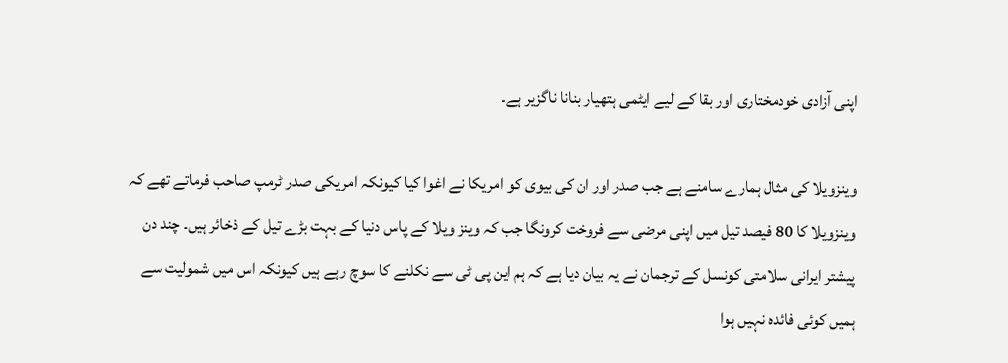اپنی آزادی خودمختاری اور بقا کے لیے ایٹمی ہتھیار بنانا ناگزیر ہے۔

وینزویلا کی مثال ہمارے سامنے ہے جب صدر اور ان کی بیوی کو امریکا نے اغوا کیا کیونکہ امریکی صدر ٹرمپ صاحب فرماتے تھے کہ وینزویلا کا 80 فیصد تیل میں اپنی مرضی سے فروخت کرونگا جب کہ وینز ویلا کے پاس دنیا کے بہت بڑے تیل کے ذخائر ہیں۔ چند دن پیشتر ایرانی سلامتی کونسل کے ترجمان نے یہ بیان دیا ہے کہ ہم این پی ٹی سے نکلنے کا سوچ رہے ہیں کیونکہ اس میں شمولیت سے ہمیں کوئی فائدہ نہیں ہوا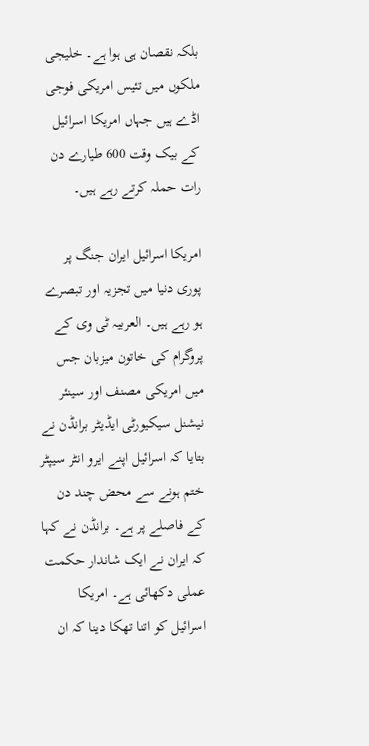بلکہ نقصان ہی ہوا ہے۔ خلیجی ملکوں میں تئیس امریکی فوجی اڈے ہیں جہاں امریکا اسرائیل کے بیک وقت 600 طیارے دن رات حملہ کرتے رہے ہیں۔

امریکا اسرائیل ایران جنگ پر پوری دنیا میں تجزیہ اور تبصرے ہو رہے ہیں۔ العربیہ ٹی وی کے پروگرام کی خاتون میزبان جس میں امریکی مصنف اور سینئر نیشنل سیکیورٹی ایڈیٹر برانڈن نے بتایا کہ اسرائیل اپنے ایرو انٹر سیپٹر ختم ہونے سے محض چند دن کے فاصلے پر ہے۔ برانڈن نے کہا کہ ایران نے ایک شاندار حکمت عملی دکھائی ہے۔ امریکا اسرائیل کو اتنا تھکا دینا کہ ان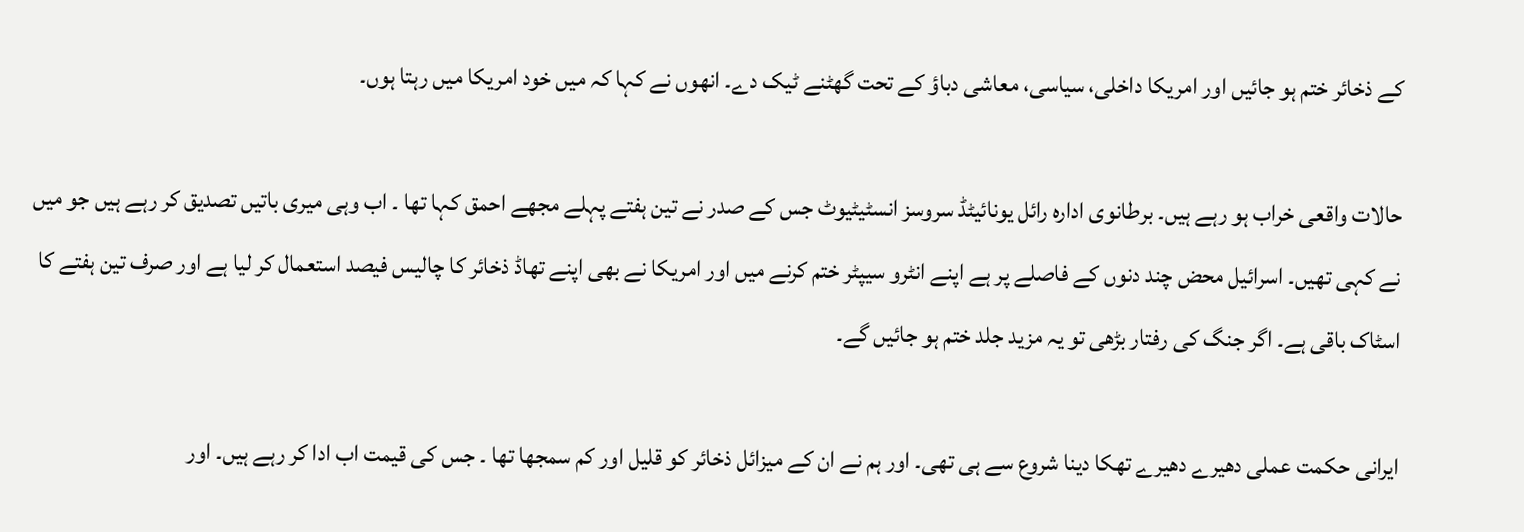کے ذخائر ختم ہو جائیں اور امریکا داخلی، سیاسی، معاشی دباؤ کے تحت گھٹنے ٹیک دے۔ انھوں نے کہا کہ میں خود امریکا میں رہتا ہوں۔

حالات واقعی خراب ہو رہے ہیں۔ برطانوی ادارہ رائل یونائیٹڈ سروسز انسٹیٹیوٹ جس کے صدر نے تین ہفتے پہلے مجھے احمق کہا تھا ۔ اب وہی میری باتیں تصدیق کر رہے ہیں جو میں نے کہی تھیں۔ اسرائیل محض چند دنوں کے فاصلے پر ہے اپنے انٹرو سیپٹر ختم کرنے میں اور امریکا نے بھی اپنے تھاڈ ذخائر کا چالیس فیصد استعمال کر لیا ہے اور صرف تین ہفتے کا اسٹاک باقی ہے۔ اگر جنگ کی رفتار بڑھی تو یہ مزید جلد ختم ہو جائیں گے۔

ایرانی حکمت عملی دھیرے دھیرے تھکا دینا شروع سے ہی تھی۔ اور ہم نے ان کے میزائل ذخائر کو قلیل اور کم سمجھا تھا ۔ جس کی قیمت اب ادا کر رہے ہیں۔ اور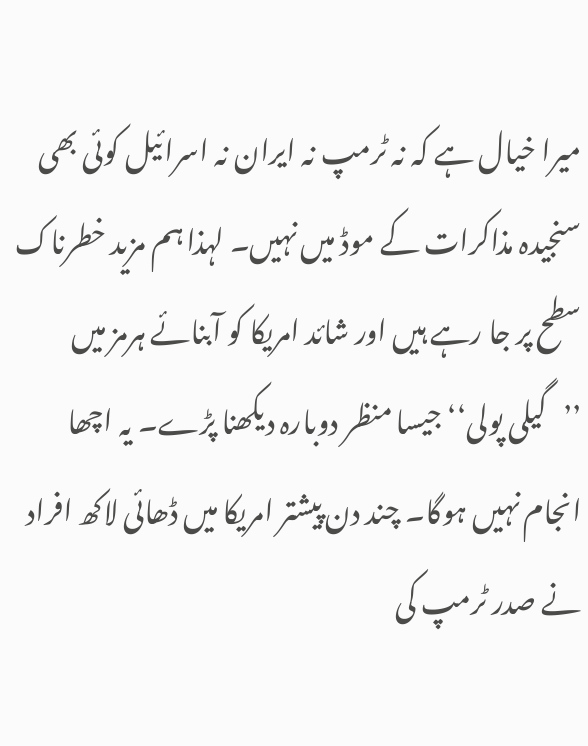میرا خیال ہے کہ نہ ٹرمپ نہ ایران نہ اسرائیل کوئی بھی سنجیدہ مذاکرات کے موڈ میں نہیں۔ لہذا ہم مزید خطرناک سطح پر جا رہے ہیں اور شائد امریکا کو آبنائے ہرمز میں ’’گیلی پولی‘‘ جیسا منظر دوبارہ دیکھنا پڑے۔ یہ اچھا انجام نہیں ہوگا۔ چند دن پیشتر امریکا میں ڈھائی لاکھ افراد نے صدر ٹرمپ کی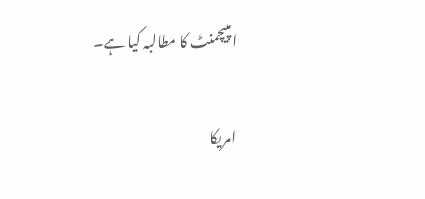امپیچمنٹ کا مطالبہ کیا ہے۔

امریکا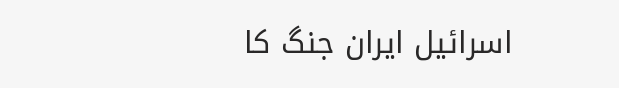اسرائیل ایران جنگ کا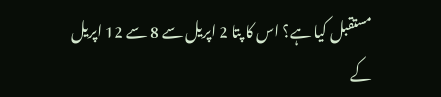مستقبل کیا ہے؟ اس کا پتا 2 اپریل سے 8 سے 12 اپریل کے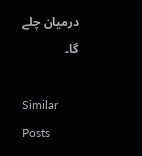درمیان چلے گا۔

Similar Posts